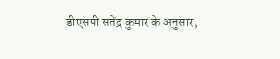डीएसपी सतेंद्र कुमार के अनुसार,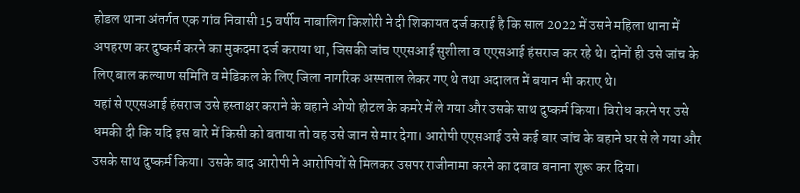होडल थाना अंतर्गत एक गांव निवासी 15 वर्षीय नाबालिग किशोरी ने दी शिकायत दर्ज कराई है कि साल 2022 में उसने महिला थाना में अपहरण कर दुष्कर्म करने का मुकदमा दर्ज कराया था, जिसकी जांच एएसआई सुशीला व एएसआई हंसराज कर रहे थे। दोनों ही उसे जांच के लिए बाल कल्याण समिति व मेडिकल के लिए जिला नागरिक अस्पताल लेकर गए थे तथा अदालत में बयान भी कराए थे।
यहां से एएसआई हंसराज उसे हस्ताक्षर कराने के बहाने ओयो होटल के कमरे में ले गया और उसके साथ दुष्कर्म किया। विरोध करने पर उसे धमकी दी कि यदि इस बारे में किसी को बताया तो वह उसे जान से मार देगा। आरोपी एएसआई उसे कई बार जांच के बहाने घर से ले गया और उसके साथ दुष्कर्म किया। उसके बाद आरोपी ने आरोपियों से मिलकर उसपर राजीनामा करने का दबाव बनाना शुरू कर दिया।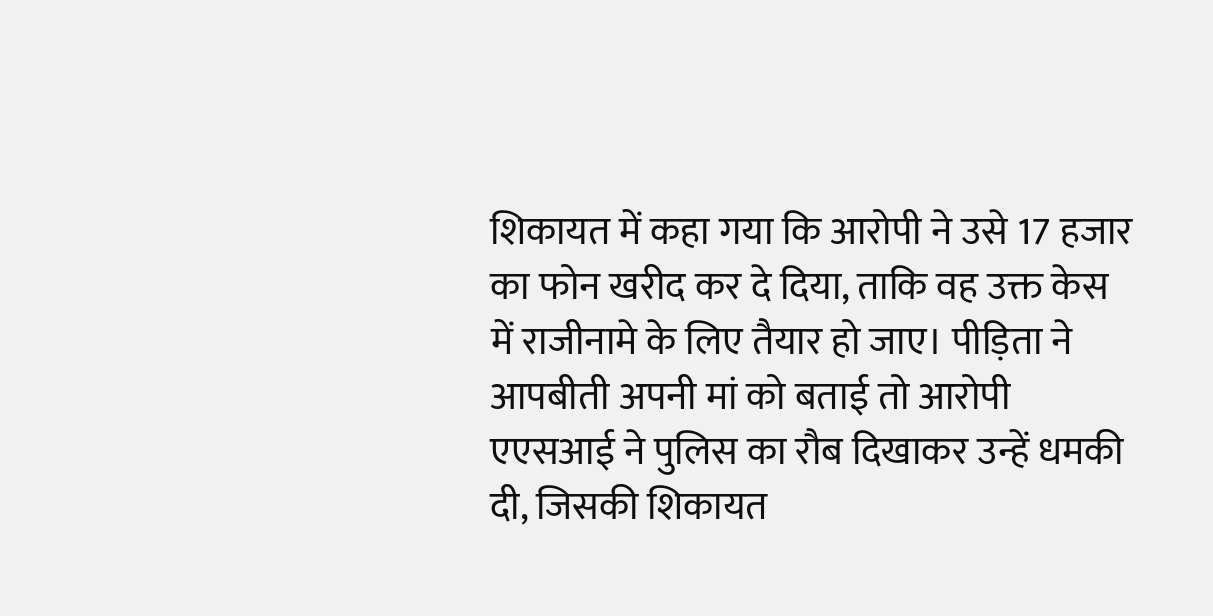शिकायत में कहा गया कि आरोपी ने उसे 17 हजार का फोन खरीद कर दे दिया, ताकि वह उक्त केस में राजीनामे के लिए तैयार हो जाए। पीड़िता ने आपबीती अपनी मां को बताई तो आरोपी एएसआई ने पुलिस का रौब दिखाकर उन्हें धमकी दी, जिसकी शिकायत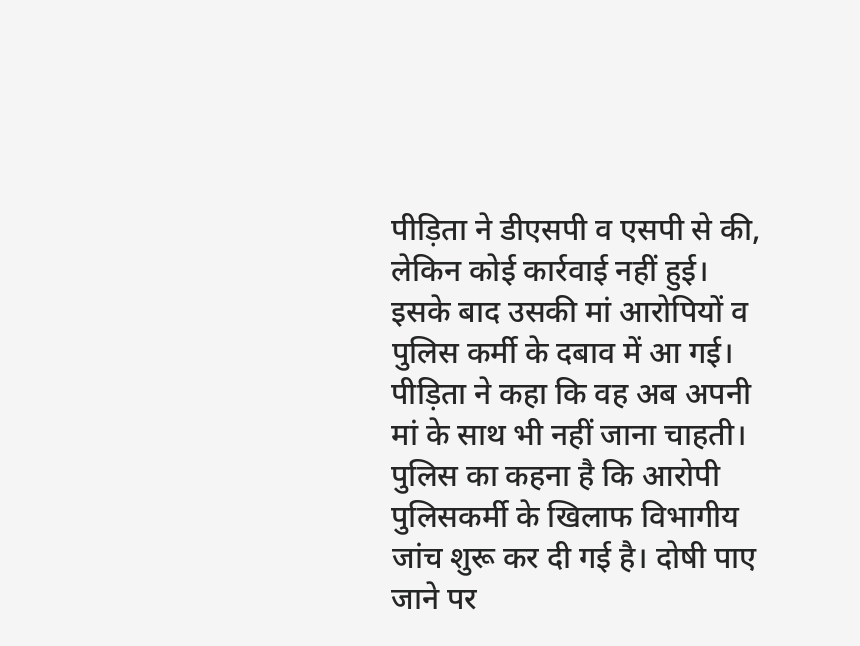पीड़िता ने डीएसपी व एसपी से की, लेकिन कोई कार्रवाई नहीं हुई।
इसके बाद उसकी मां आरोपियों व पुलिस कर्मी के दबाव में आ गई। पीड़िता ने कहा कि वह अब अपनी मां के साथ भी नहीं जाना चाहती। पुलिस का कहना है कि आरोपी पुलिसकर्मी के खिलाफ विभागीय जांच शुरू कर दी गई है। दोषी पाए जाने पर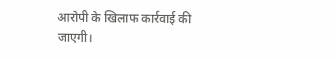आरोपी के खिलाफ कार्रवाई की जाएगी।